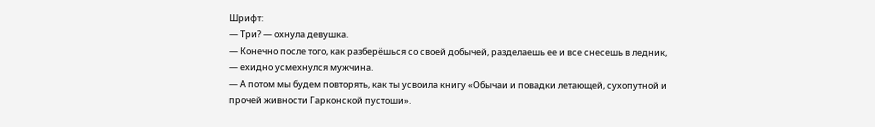Шрифт:
— Три? — охнула девушка.
— Конечно после того, как разберёшься со своей добычей, разделаешь ее и все снесешь в ледник, — ехидно усмехнулся мужчина.
— А потом мы будем повторять, как ты усвоила книгу «Обычаи и повадки летающей, сухопутной и прочей живности Гарконской пустоши».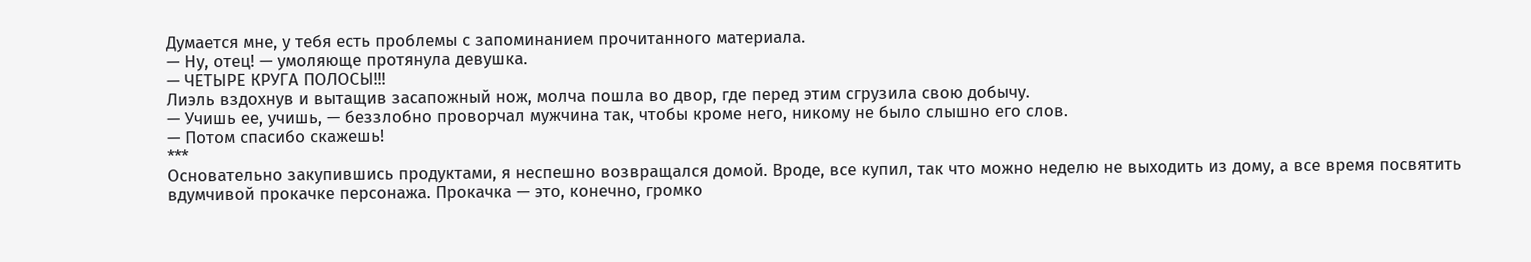Думается мне, у тебя есть проблемы с запоминанием прочитанного материала.
— Ну, отец! — умоляюще протянула девушка.
— ЧЕТЫРЕ КРУГА ПОЛОСЫ!!!
Лиэль вздохнув и вытащив засапожный нож, молча пошла во двор, где перед этим сгрузила свою добычу.
— Учишь ее, учишь, — беззлобно проворчал мужчина так, чтобы кроме него, никому не было слышно его слов.
— Потом спасибо скажешь!
***
Основательно закупившись продуктами, я неспешно возвращался домой. Вроде, все купил, так что можно неделю не выходить из дому, а все время посвятить вдумчивой прокачке персонажа. Прокачка — это, конечно, громко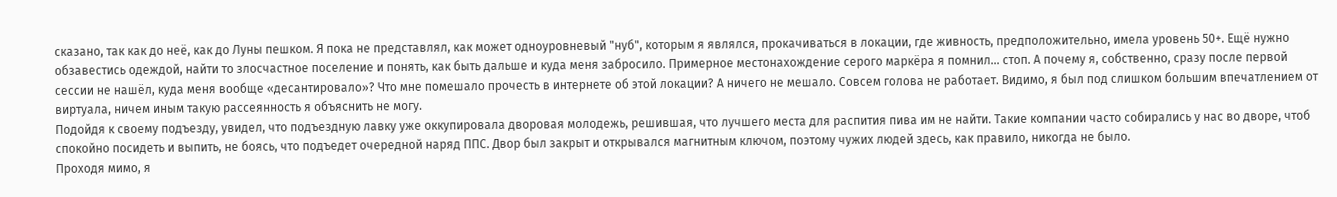сказано, так как до неё, как до Луны пешком. Я пока не представлял, как может одноуровневый "нуб", которым я являлся, прокачиваться в локации, где живность, предположительно, имела уровень 50+. Ещё нужно обзавестись одеждой, найти то злосчастное поселение и понять, как быть дальше и куда меня забросило. Примерное местонахождение серого маркёра я помнил… стоп. А почему я, собственно, сразу после первой сессии не нашёл, куда меня вообще «десантировало»? Что мне помешало прочесть в интернете об этой локации? А ничего не мешало. Совсем голова не работает. Видимо, я был под слишком большим впечатлением от виртуала, ничем иным такую рассеянность я объяснить не могу.
Подойдя к своему подъезду, увидел, что подъездную лавку уже оккупировала дворовая молодежь, решившая, что лучшего места для распития пива им не найти. Такие компании часто собирались у нас во дворе, чтоб спокойно посидеть и выпить, не боясь, что подъедет очередной наряд ППС. Двор был закрыт и открывался магнитным ключом, поэтому чужих людей здесь, как правило, никогда не было.
Проходя мимо, я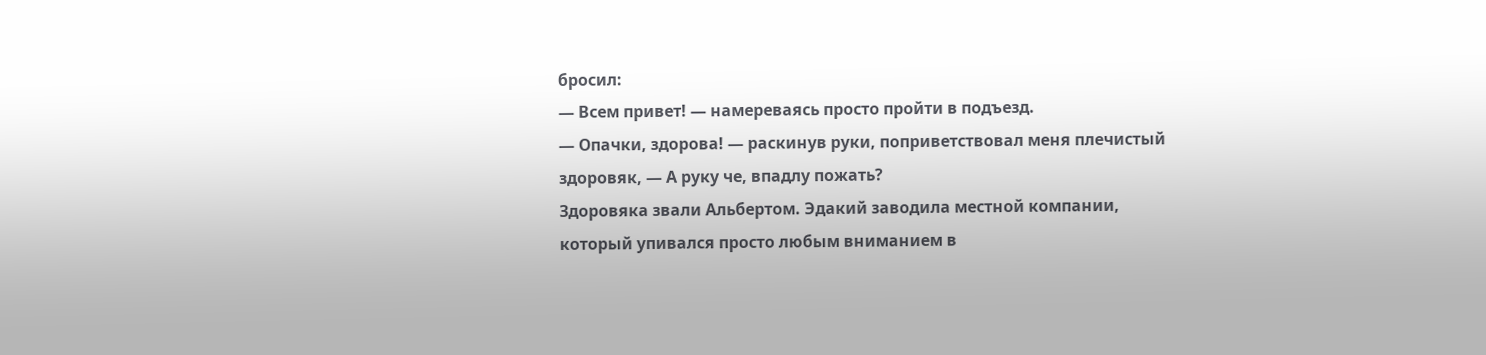бросил:
— Всем привет! — намереваясь просто пройти в подъезд.
— Опачки, здорова! — раскинув руки, поприветствовал меня плечистый здоровяк, — А руку че, впадлу пожать?
Здоровяка звали Альбертом. Эдакий заводила местной компании, который упивался просто любым вниманием в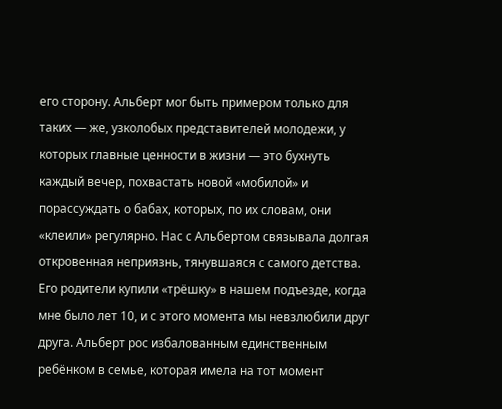его сторону. Альберт мог быть примером только для таких — же, узколобых представителей молодежи, у которых главные ценности в жизни — это бухнуть каждый вечер, похвастать новой «мобилой» и порассуждать о бабах, которых, по их словам, они «клеили» регулярно. Нас с Альбертом связывала долгая откровенная неприязнь, тянувшаяся с самого детства.
Его родители купили «трёшку» в нашем подъезде, когда мне было лет 10, и с этого момента мы невзлюбили друг друга. Альберт рос избалованным единственным ребёнком в семье, которая имела на тот момент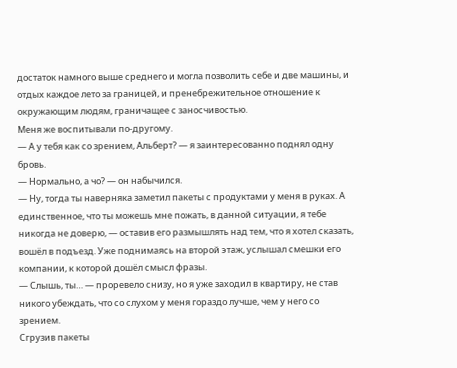достаток намного выше среднего и могла позволить себе и две машины, и отдых каждое лето за границей, и пренебрежительное отношение к окружающим людям, граничащее с заносчивостью.
Меня же воспитывали по-другому.
— А у тебя как со зрением, Альберт? — я заинтересованно поднял одну бровь.
— Нормально, а чо? — он набычился.
— Ну, тогда ты наверняка заметил пакеты с продуктами у меня в руках. А единственное, что ты можешь мне пожать, в данной ситуации, я тебе никогда не доверю, — оставив его размышлять над тем, что я хотел сказать, вошёл в подъезд. Уже поднимаясь на второй этаж, услышал смешки его компании, к которой дошёл смысл фразы.
— Слышь, ты… — проревело снизу, но я уже заходил в квартиру, не став никого убеждать, что со слухом у меня гораздо лучше, чем у него со зрением.
Сгрузив пакеты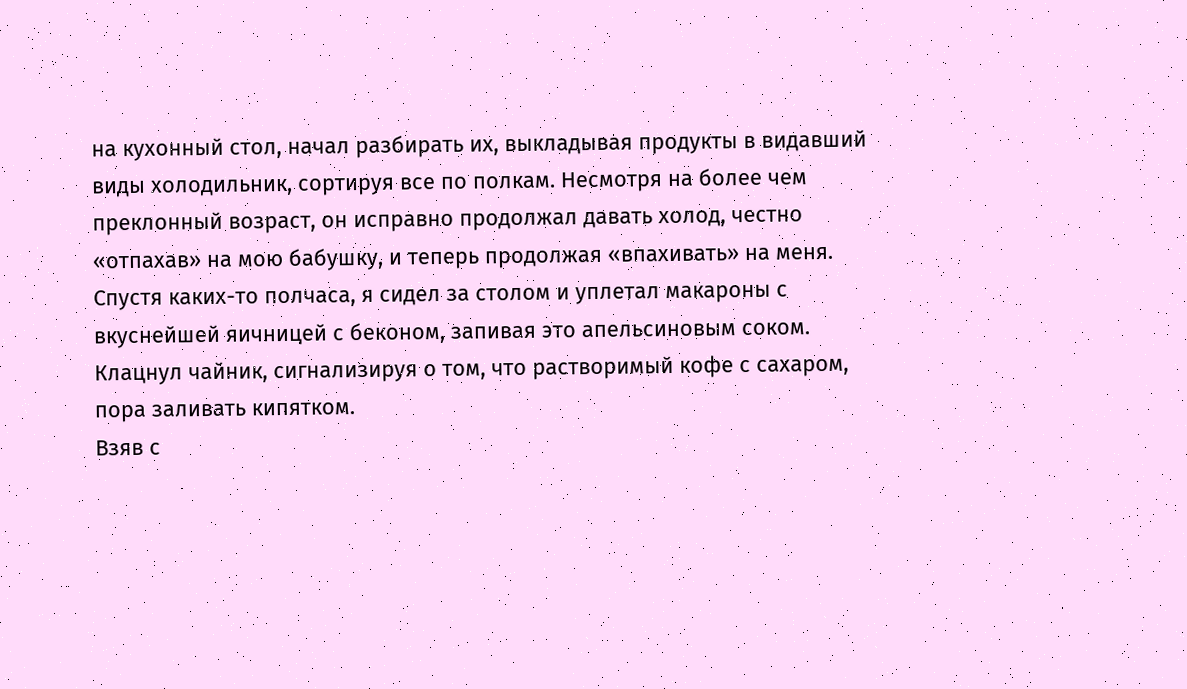на кухонный стол, начал разбирать их, выкладывая продукты в видавший виды холодильник, сортируя все по полкам. Несмотря на более чем преклонный возраст, он исправно продолжал давать холод, честно «отпахав» на мою бабушку, и теперь продолжая «впахивать» на меня.
Спустя каких-то полчаса, я сидел за столом и уплетал макароны с вкуснейшей яичницей с беконом, запивая это апельсиновым соком. Клацнул чайник, сигнализируя о том, что растворимый кофе с сахаром, пора заливать кипятком.
Взяв с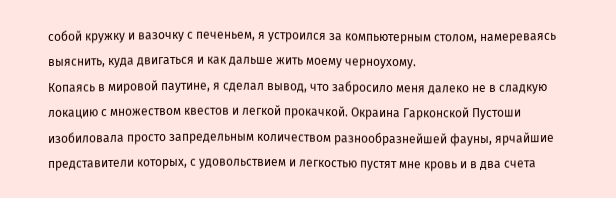собой кружку и вазочку с печеньем, я устроился за компьютерным столом, намереваясь выяснить, куда двигаться и как дальше жить моему черноухому.
Копаясь в мировой паутине, я сделал вывод, что забросило меня далеко не в сладкую локацию с множеством квестов и легкой прокачкой. Окраина Гарконской Пустоши изобиловала просто запредельным количеством разнообразнейшей фауны, ярчайшие представители которых, с удовольствием и легкостью пустят мне кровь и в два счета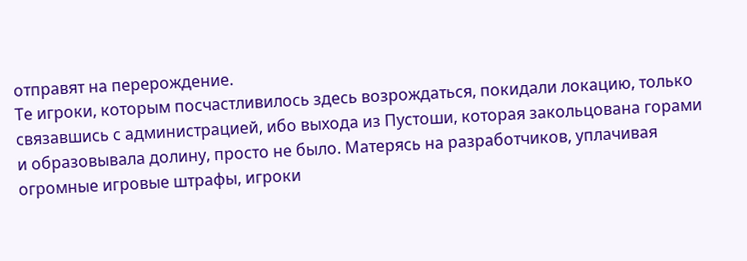отправят на перерождение.
Те игроки, которым посчастливилось здесь возрождаться, покидали локацию, только связавшись с администрацией, ибо выхода из Пустоши, которая закольцована горами и образовывала долину, просто не было. Матерясь на разработчиков, уплачивая огромные игровые штрафы, игроки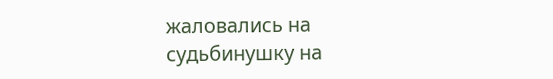жаловались на судьбинушку на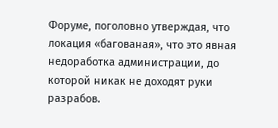Форуме, поголовно утверждая, что локация «багованая», что это явная недоработка администрации, до которой никак не доходят руки разрабов.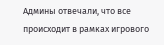Админы отвечали, что все происходит в рамках игрового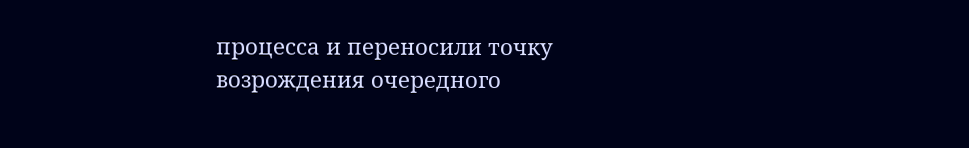процесса и переносили точку возрождения очередного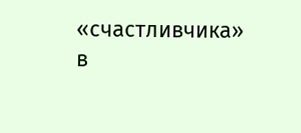«счастливчика» в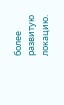более развитую локацию.